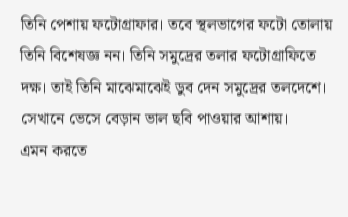তিনি পেশায় ফটোগ্রাফার। তবে স্থলভাগের ফটো তোলায় তিনি বিশেষজ্ঞ নন। তিনি সমুদ্রের তলার ফটোগ্রাফিতে দক্ষ। তাই তিনি মাঝেমাঝেই ডুব দেন সমুদ্রের তলদেশে। সেখানে ভেসে বেড়ান ভাল ছবি পাওয়ার আশায়।
এমন করতে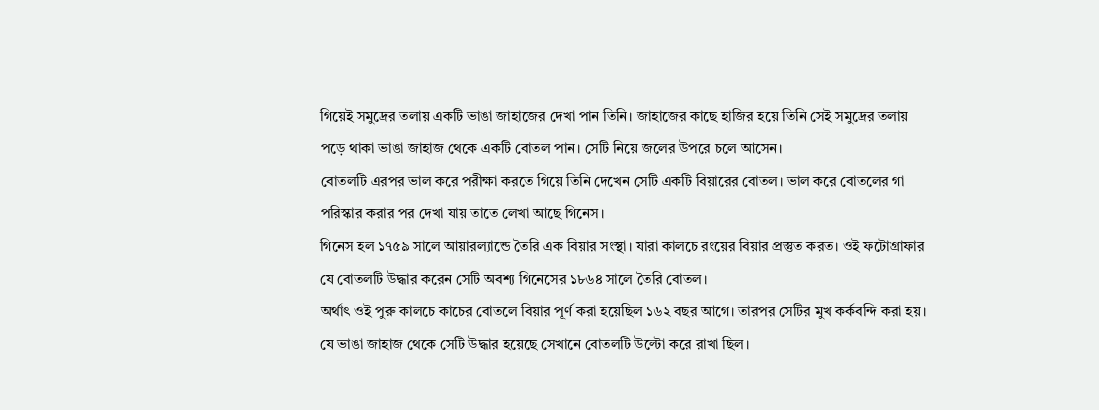গিয়েই সমুদ্রের তলায় একটি ভাঙা জাহাজের দেখা পান তিনি। জাহাজের কাছে হাজির হয়ে তিনি সেই সমুদ্রের তলায় পড়ে থাকা ভাঙা জাহাজ থেকে একটি বোতল পান। সেটি নিয়ে জলের উপরে চলে আসেন।
বোতলটি এরপর ভাল করে পরীক্ষা করতে গিয়ে তিনি দেখেন সেটি একটি বিয়ারের বোতল। ভাল করে বোতলের গা পরিস্কার করার পর দেখা যায় তাতে লেখা আছে গিনেস।
গিনেস হল ১৭৫৯ সালে আয়ারল্যান্ডে তৈরি এক বিয়ার সংস্থা। যারা কালচে রংয়ের বিয়ার প্রস্তুত করত। ওই ফটোগ্রাফার যে বোতলটি উদ্ধার করেন সেটি অবশ্য গিনেসের ১৮৬৪ সালে তৈরি বোতল।
অর্থাৎ ওই পুরু কালচে কাচের বোতলে বিয়ার পূর্ণ করা হয়েছিল ১৬২ বছর আগে। তারপর সেটির মুখ কর্কবন্দি করা হয়। যে ভাঙা জাহাজ থেকে সেটি উদ্ধার হয়েছে সেখানে বোতলটি উল্টো করে রাখা ছিল।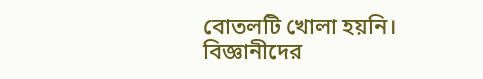বোতলটি খোলা হয়নি।
বিজ্ঞানীদের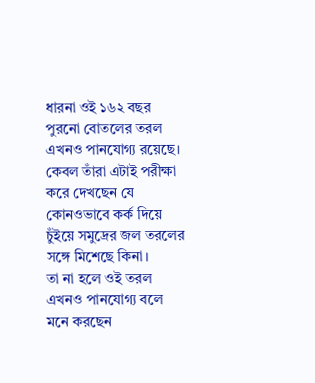ধারনা ওই ১৬২ বছর পুরনো বোতলের তরল এখনও পানযোগ্য রয়েছে। কেবল তাঁরা এটাই পরীক্ষা করে দেখছেন যে কোনওভাবে কর্ক দিয়ে চুঁইয়ে সমুদ্রের জল তরলের সঙ্গে মিশেছে কিনা।
তা না হলে ওই তরল এখনও পানযোগ্য বলে মনে করছেন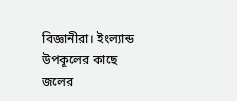বিজ্ঞানীরা। ইংল্যান্ড উপকূলের কাছে জলের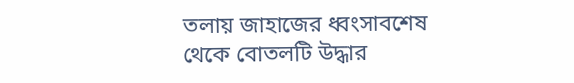তলায় জাহাজের ধ্বংসাবশেষ থেকে বোতলটি উদ্ধার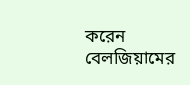করেন বেলজিয়ামের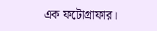এক ফটোগ্রাফার।